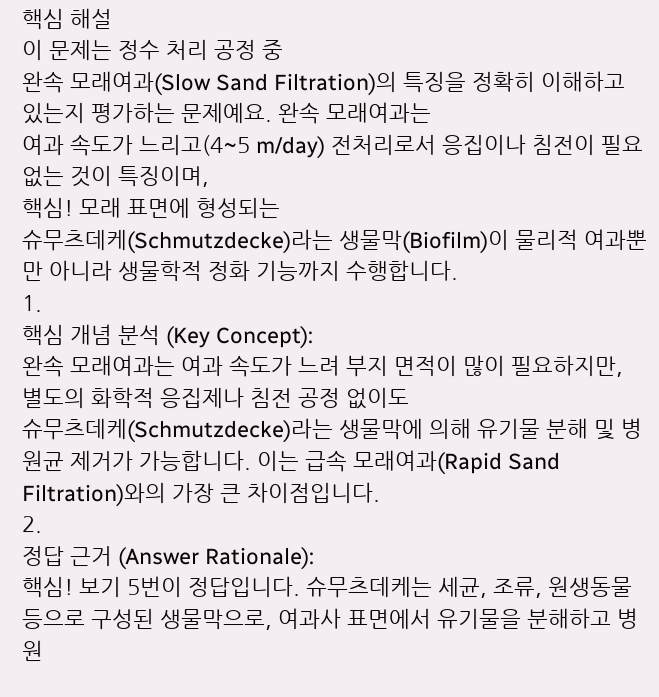핵심 해설
이 문제는 정수 처리 공정 중
완속 모래여과(Slow Sand Filtration)의 특징을 정확히 이해하고 있는지 평가하는 문제예요. 완속 모래여과는
여과 속도가 느리고(4~5 m/day) 전처리로서 응집이나 침전이 필요 없는 것이 특징이며,
핵심! 모래 표면에 형성되는
슈무츠데케(Schmutzdecke)라는 생물막(Biofilm)이 물리적 여과뿐만 아니라 생물학적 정화 기능까지 수행합니다.
1.
핵심 개념 분석 (Key Concept):
완속 모래여과는 여과 속도가 느려 부지 면적이 많이 필요하지만, 별도의 화학적 응집제나 침전 공정 없이도
슈무츠데케(Schmutzdecke)라는 생물막에 의해 유기물 분해 및 병원균 제거가 가능합니다. 이는 급속 모래여과(Rapid Sand Filtration)와의 가장 큰 차이점입니다.
2.
정답 근거 (Answer Rationale):
핵심! 보기 5번이 정답입니다. 슈무츠데케는 세균, 조류, 원생동물 등으로 구성된 생물막으로, 여과사 표면에서 유기물을 분해하고 병원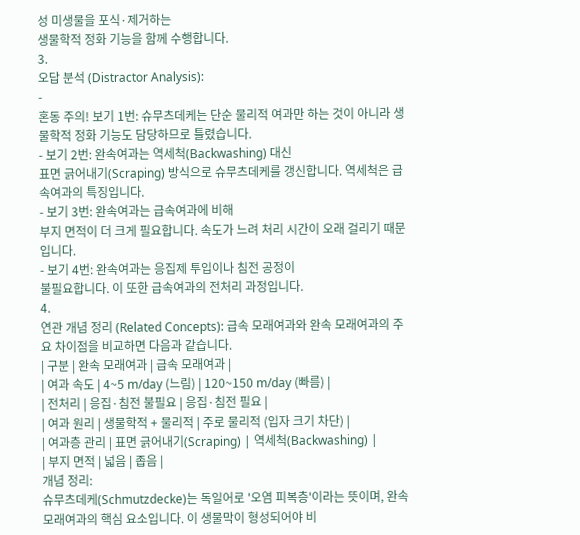성 미생물을 포식·제거하는
생물학적 정화 기능을 함께 수행합니다.
3.
오답 분석 (Distractor Analysis):
-
혼동 주의! 보기 1번: 슈무츠데케는 단순 물리적 여과만 하는 것이 아니라 생물학적 정화 기능도 담당하므로 틀렸습니다.
- 보기 2번: 완속여과는 역세척(Backwashing) 대신
표면 긁어내기(Scraping) 방식으로 슈무츠데케를 갱신합니다. 역세척은 급속여과의 특징입니다.
- 보기 3번: 완속여과는 급속여과에 비해
부지 면적이 더 크게 필요합니다. 속도가 느려 처리 시간이 오래 걸리기 때문입니다.
- 보기 4번: 완속여과는 응집제 투입이나 침전 공정이
불필요합니다. 이 또한 급속여과의 전처리 과정입니다.
4.
연관 개념 정리 (Related Concepts): 급속 모래여과와 완속 모래여과의 주요 차이점을 비교하면 다음과 같습니다.
| 구분 | 완속 모래여과 | 급속 모래여과 |
| 여과 속도 | 4~5 m/day (느림) | 120~150 m/day (빠름) |
| 전처리 | 응집·침전 불필요 | 응집·침전 필요 |
| 여과 원리 | 생물학적 + 물리적 | 주로 물리적 (입자 크기 차단) |
| 여과층 관리 | 표면 긁어내기(Scraping) | 역세척(Backwashing) |
| 부지 면적 | 넓음 | 좁음 |
개념 정리:
슈무츠데케(Schmutzdecke)는 독일어로 '오염 피복층'이라는 뜻이며, 완속 모래여과의 핵심 요소입니다. 이 생물막이 형성되어야 비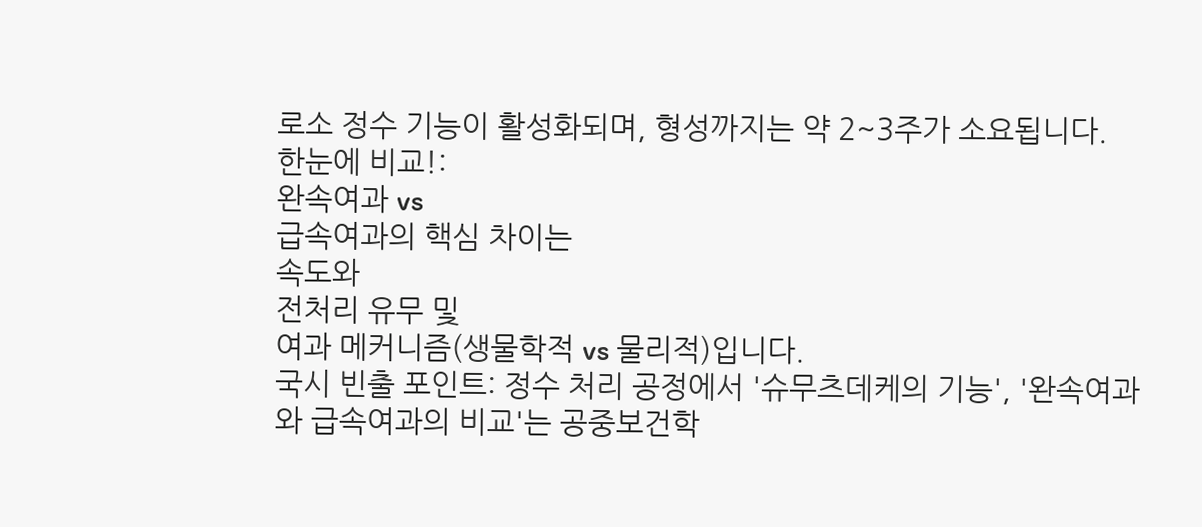로소 정수 기능이 활성화되며, 형성까지는 약 2~3주가 소요됩니다.
한눈에 비교!:
완속여과 vs
급속여과의 핵심 차이는
속도와
전처리 유무 및
여과 메커니즘(생물학적 vs 물리적)입니다.
국시 빈출 포인트: 정수 처리 공정에서 '슈무츠데케의 기능', '완속여과와 급속여과의 비교'는 공중보건학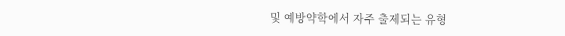및 예방약학에서 자주 출제되는 유형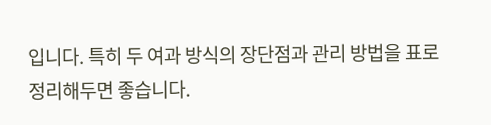입니다. 특히 두 여과 방식의 장단점과 관리 방법을 표로 정리해두면 좋습니다.